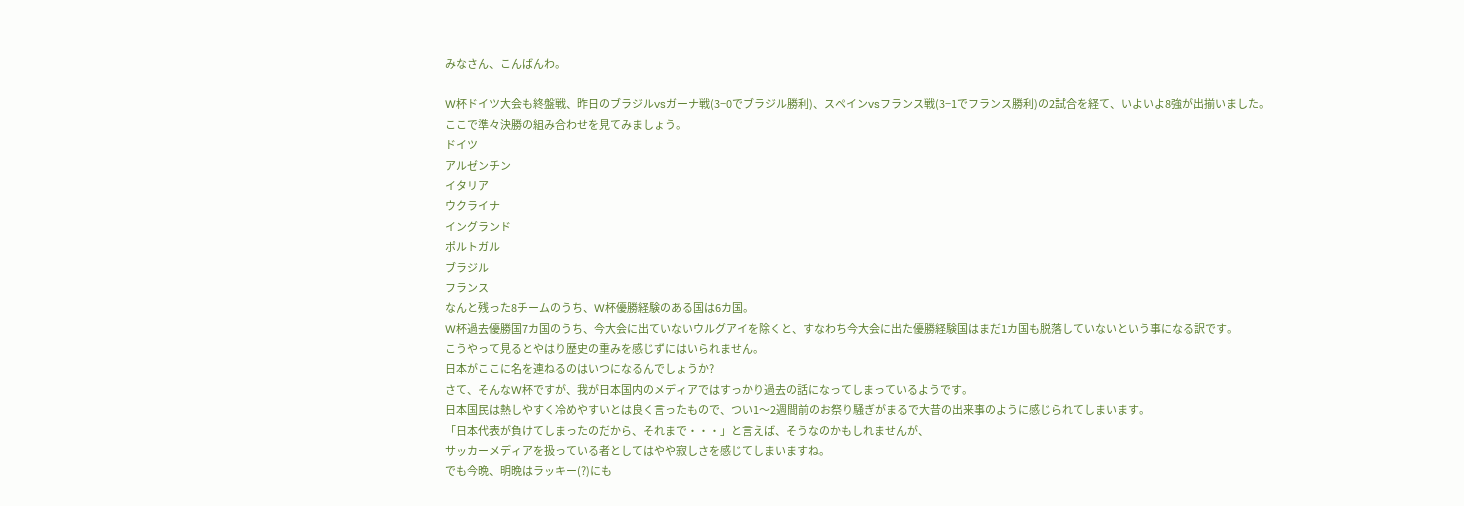みなさん、こんばんわ。

W杯ドイツ大会も終盤戦、昨日のブラジルvsガーナ戦(3−0でブラジル勝利)、スペインvsフランス戦(3−1でフランス勝利)の2試合を経て、いよいよ8強が出揃いました。
ここで準々決勝の組み合わせを見てみましょう。
ドイツ
アルゼンチン
イタリア
ウクライナ
イングランド
ポルトガル
ブラジル
フランス
なんと残った8チームのうち、W杯優勝経験のある国は6カ国。
W杯過去優勝国7カ国のうち、今大会に出ていないウルグアイを除くと、すなわち今大会に出た優勝経験国はまだ1カ国も脱落していないという事になる訳です。
こうやって見るとやはり歴史の重みを感じずにはいられません。
日本がここに名を連ねるのはいつになるんでしょうか?
さて、そんなW杯ですが、我が日本国内のメディアではすっかり過去の話になってしまっているようです。
日本国民は熱しやすく冷めやすいとは良く言ったもので、つい1〜2週間前のお祭り騒ぎがまるで大昔の出来事のように感じられてしまいます。
「日本代表が負けてしまったのだから、それまで・・・」と言えば、そうなのかもしれませんが、
サッカーメディアを扱っている者としてはやや寂しさを感じてしまいますね。
でも今晩、明晩はラッキー(?)にも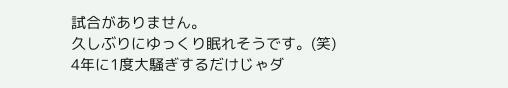試合がありません。
久しぶりにゆっくり眠れそうです。(笑)
4年に1度大騒ぎするだけじゃダ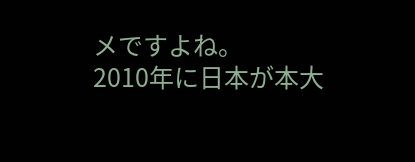メですよね。
2010年に日本が本大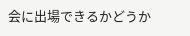会に出場できるかどうか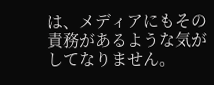は、メディアにもその責務があるような気がしてなりません。